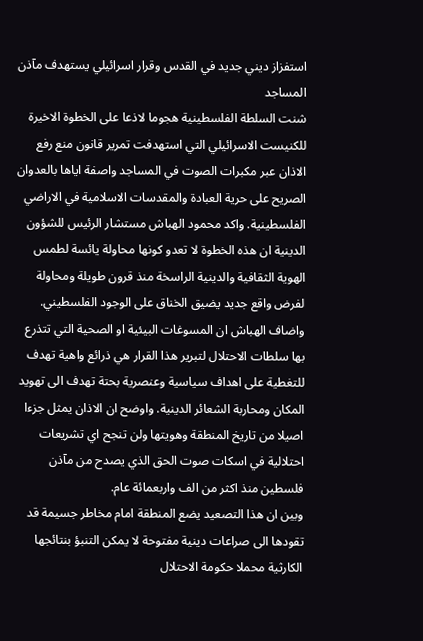استفزاز ديني جديد في القدس وقرار اسرائيلي يستهدف مآذن المساجد
شنت السلطة الفلسطينية هجوما لاذعا على الخطوة الاخيرة للكنيست الاسرائيلي التي استهدفت تمرير قانون منع رفع الاذان عبر مكبرات الصوت في المساجد واصفة اياها بالعدوان الصريح على حرية العبادة والمقدسات الاسلامية في الاراضي الفلسطينية. واكد محمود الهباش مستشار الرئيس للشؤون الدينية ان هذه الخطوة لا تعدو كونها محاولة يائسة لطمس الهوية الثقافية والدينية الراسخة منذ قرون طويلة ومحاولة لفرض واقع جديد يضيق الخناق على الوجود الفلسطيني.
واضاف الهباش ان المسوغات البيئية او الصحية التي تتذرع بها سلطات الاحتلال لتبرير هذا القرار هي ذرائع واهية تهدف للتغطية على اهداف سياسية وعنصرية بحتة تهدف الى تهويد المكان ومحاربة الشعائر الدينية. واوضح ان الاذان يمثل جزءا اصيلا من تاريخ المنطقة وهويتها ولن تنجح اي تشريعات احتلالية في اسكات صوت الحق الذي يصدح من مآذن فلسطين منذ اكثر من الف واربعمائة عام.
وبين ان هذا التصعيد يضع المنطقة امام مخاطر جسيمة قد تقودها الى صراعات دينية مفتوحة لا يمكن التنبؤ بنتائجها الكارثية محملا حكومة الاحتلال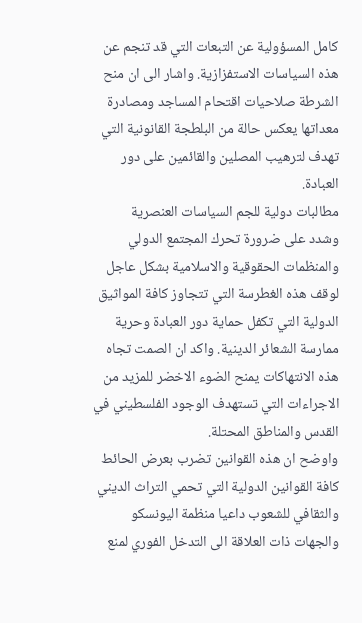كامل المسؤولية عن التبعات التي قد تنجم عن هذه السياسات الاستفزازية. واشار الى ان منح الشرطة صلاحيات اقتحام المساجد ومصادرة معداتها يعكس حالة من البلطجة القانونية التي تهدف لترهيب المصلين والقائمين على دور العبادة.
مطالبات دولية للجم السياسات العنصرية
وشدد على ضرورة تحرك المجتمع الدولي والمنظمات الحقوقية والاسلامية بشكل عاجل لوقف هذه الغطرسة التي تتجاوز كافة المواثيق الدولية التي تكفل حماية دور العبادة وحرية ممارسة الشعائر الدينية. واكد ان الصمت تجاه هذه الانتهاكات يمنح الضوء الاخضر للمزيد من الاجراءات التي تستهدف الوجود الفلسطيني في القدس والمناطق المحتلة.
واوضح ان هذه القوانين تضرب بعرض الحائط كافة القوانين الدولية التي تحمي التراث الديني والثقافي للشعوب داعيا منظمة اليونسكو والجهات ذات العلاقة الى التدخل الفوري لمنع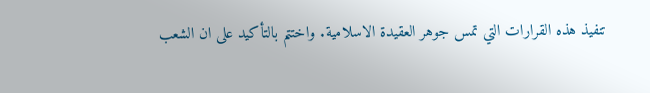تنفيذ هذه القرارات التي تمس جوهر العقيدة الاسلامية. واختتم بالتأكيد على ان الشعب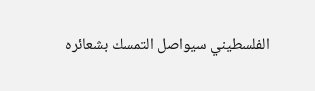الفلسطيني سيواصل التمسك بشعائره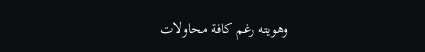وهويته رغم كافة محاولات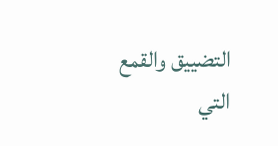التضييق والقمع التي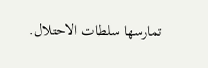تمارسها سلطات الاحتلال.